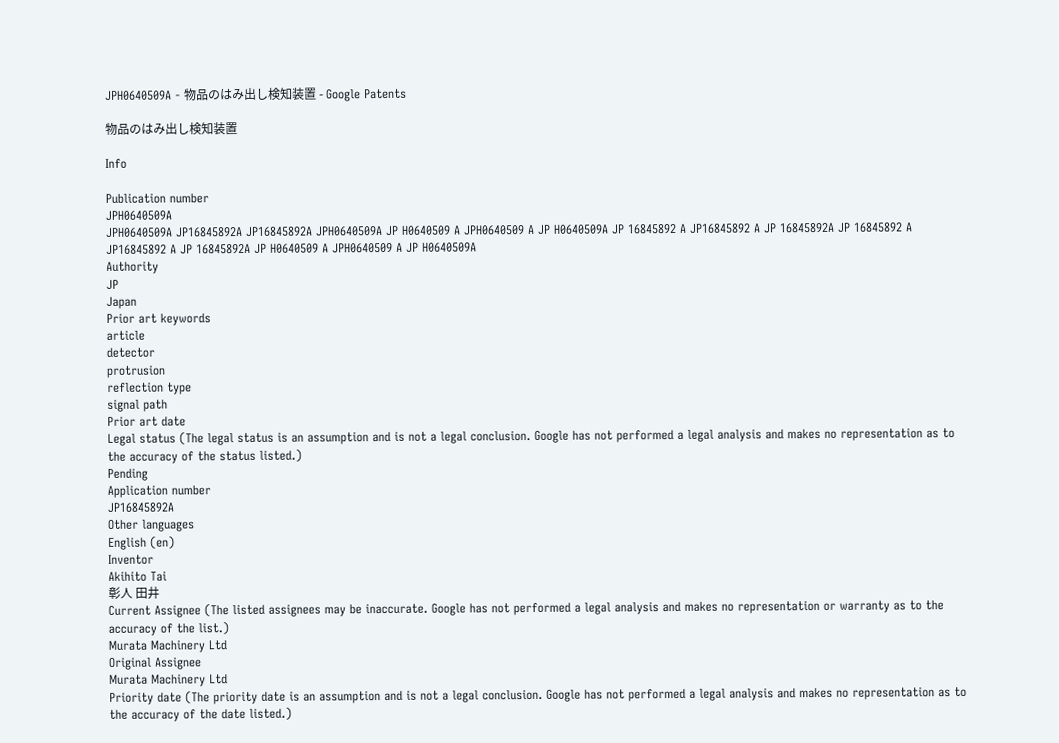JPH0640509A - 物品のはみ出し検知装置 - Google Patents

物品のはみ出し検知装置

Info

Publication number
JPH0640509A
JPH0640509A JP16845892A JP16845892A JPH0640509A JP H0640509 A JPH0640509 A JP H0640509A JP 16845892 A JP16845892 A JP 16845892A JP 16845892 A JP16845892 A JP 16845892A JP H0640509 A JPH0640509 A JP H0640509A
Authority
JP
Japan
Prior art keywords
article
detector
protrusion
reflection type
signal path
Prior art date
Legal status (The legal status is an assumption and is not a legal conclusion. Google has not performed a legal analysis and makes no representation as to the accuracy of the status listed.)
Pending
Application number
JP16845892A
Other languages
English (en)
Inventor
Akihito Tai
彰人 田井
Current Assignee (The listed assignees may be inaccurate. Google has not performed a legal analysis and makes no representation or warranty as to the accuracy of the list.)
Murata Machinery Ltd
Original Assignee
Murata Machinery Ltd
Priority date (The priority date is an assumption and is not a legal conclusion. Google has not performed a legal analysis and makes no representation as to the accuracy of the date listed.)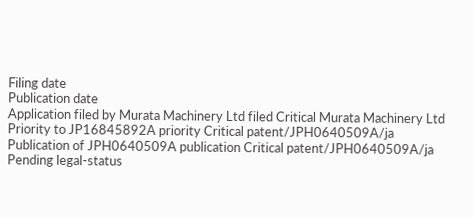Filing date
Publication date
Application filed by Murata Machinery Ltd filed Critical Murata Machinery Ltd
Priority to JP16845892A priority Critical patent/JPH0640509A/ja
Publication of JPH0640509A publication Critical patent/JPH0640509A/ja
Pending legal-status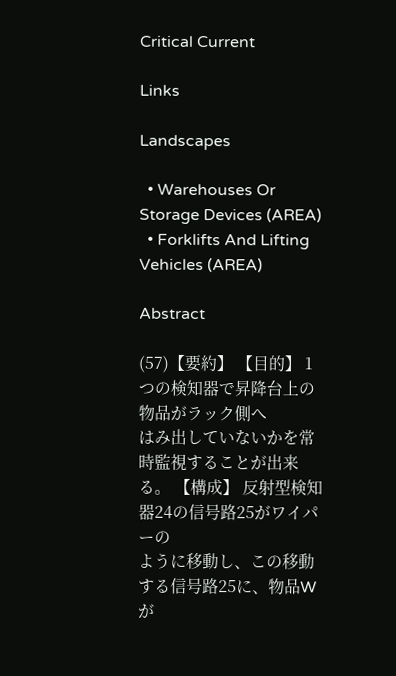Critical Current

Links

Landscapes

  • Warehouses Or Storage Devices (AREA)
  • Forklifts And Lifting Vehicles (AREA)

Abstract

(57)【要約】 【目的】 1つの検知器で昇降台上の物品がラック側へ
はみ出していないかを常時監視することが出来る。 【構成】 反射型検知器24の信号路25がワイパーの
ように移動し、この移動する信号路25に、物品Wが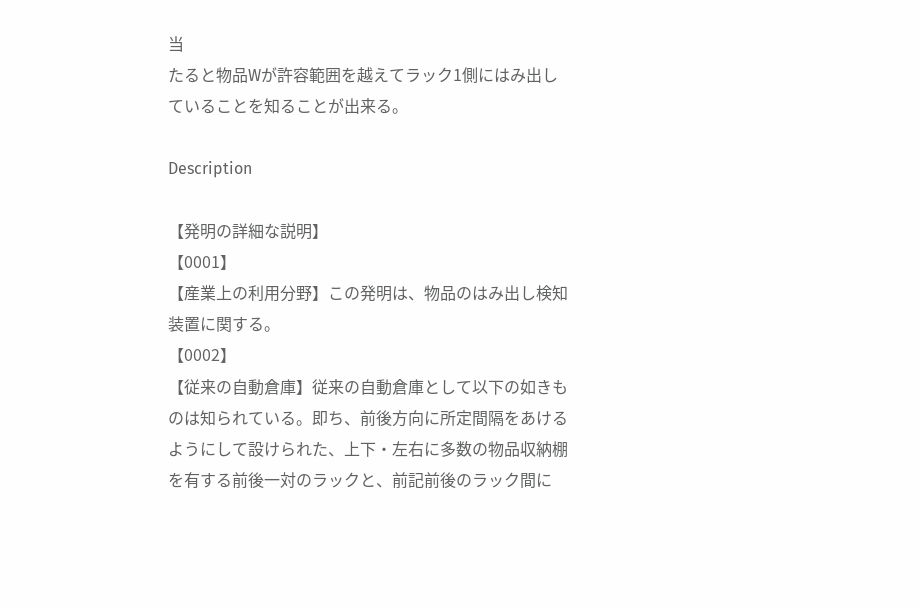当
たると物品Wが許容範囲を越えてラック1側にはみ出し
ていることを知ることが出来る。

Description

【発明の詳細な説明】
【0001】
【産業上の利用分野】この発明は、物品のはみ出し検知
装置に関する。
【0002】
【従来の自動倉庫】従来の自動倉庫として以下の如きも
のは知られている。即ち、前後方向に所定間隔をあける
ようにして設けられた、上下・左右に多数の物品収納棚
を有する前後一対のラックと、前記前後のラック間に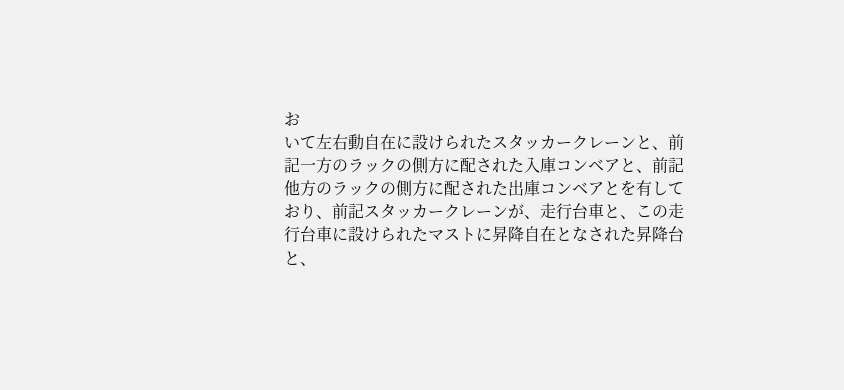お
いて左右動自在に設けられたスタッカークレーンと、前
記一方のラックの側方に配された入庫コンベアと、前記
他方のラックの側方に配された出庫コンベアとを有して
おり、前記スタッカークレーンが、走行台車と、この走
行台車に設けられたマストに昇降自在となされた昇降台
と、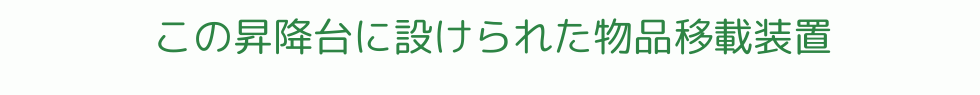この昇降台に設けられた物品移載装置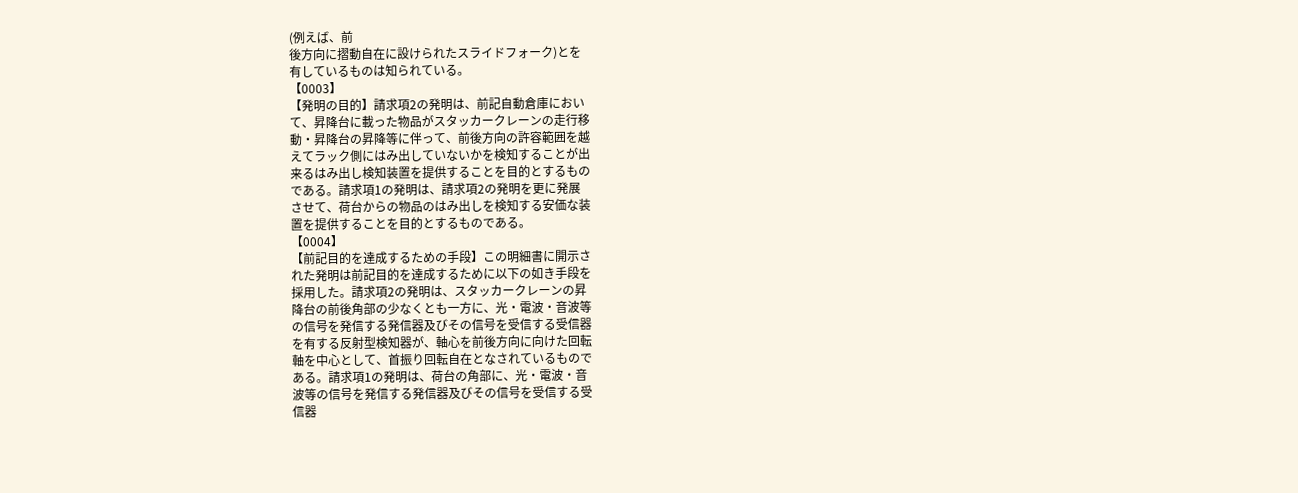(例えば、前
後方向に摺動自在に設けられたスライドフォーク)とを
有しているものは知られている。
【0003】
【発明の目的】請求項2の発明は、前記自動倉庫におい
て、昇降台に載った物品がスタッカークレーンの走行移
動・昇降台の昇降等に伴って、前後方向の許容範囲を越
えてラック側にはみ出していないかを検知することが出
来るはみ出し検知装置を提供することを目的とするもの
である。請求項1の発明は、請求項2の発明を更に発展
させて、荷台からの物品のはみ出しを検知する安価な装
置を提供することを目的とするものである。
【0004】
【前記目的を達成するための手段】この明細書に開示さ
れた発明は前記目的を達成するために以下の如き手段を
採用した。請求項2の発明は、スタッカークレーンの昇
降台の前後角部の少なくとも一方に、光・電波・音波等
の信号を発信する発信器及びその信号を受信する受信器
を有する反射型検知器が、軸心を前後方向に向けた回転
軸を中心として、首振り回転自在となされているもので
ある。請求項1の発明は、荷台の角部に、光・電波・音
波等の信号を発信する発信器及びその信号を受信する受
信器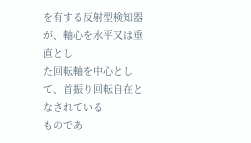を有する反射型検知器が、軸心を水平又は垂直とし
た回転軸を中心として、首振り回転自在となされている
ものであ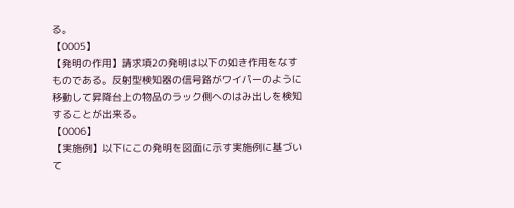る。
【0005】
【発明の作用】請求項2の発明は以下の如き作用をなす
ものである。反射型検知器の信号路がワイパーのように
移動して昇降台上の物品のラック側へのはみ出しを検知
することが出来る。
【0006】
【実施例】以下にこの発明を図面に示す実施例に基づい
て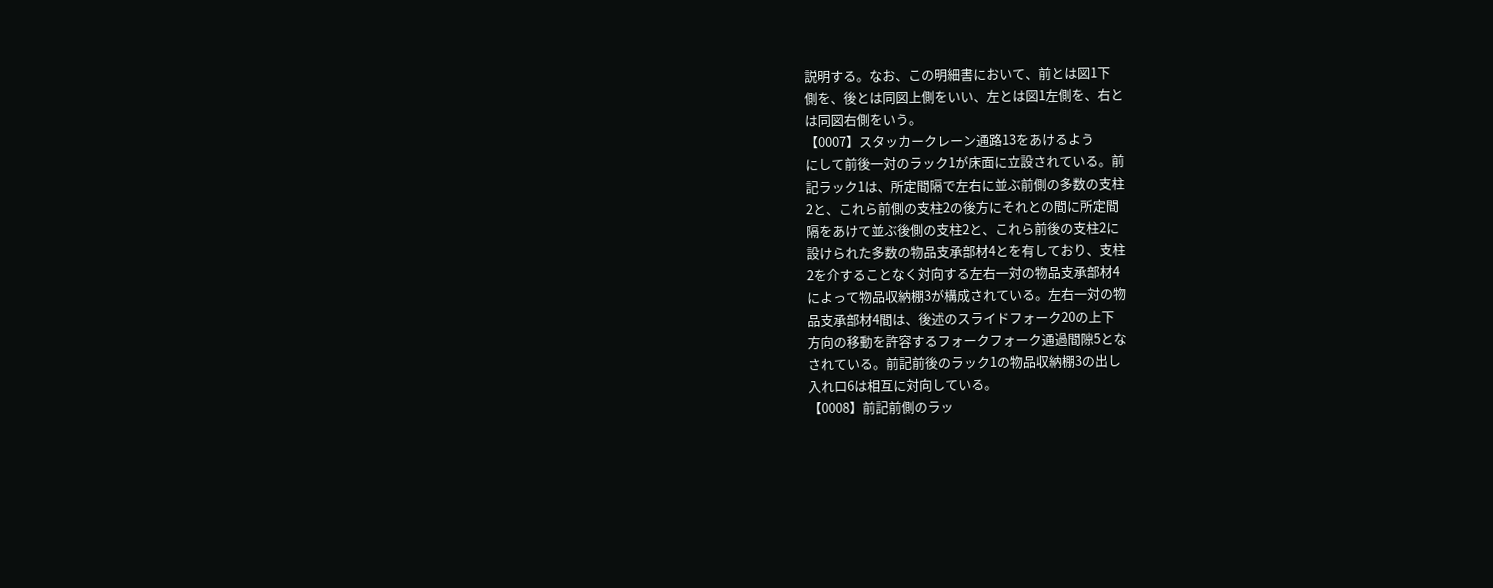説明する。なお、この明細書において、前とは図1下
側を、後とは同図上側をいい、左とは図1左側を、右と
は同図右側をいう。
【0007】スタッカークレーン通路13をあけるよう
にして前後一対のラック1が床面に立設されている。前
記ラック1は、所定間隔で左右に並ぶ前側の多数の支柱
2と、これら前側の支柱2の後方にそれとの間に所定間
隔をあけて並ぶ後側の支柱2と、これら前後の支柱2に
設けられた多数の物品支承部材4とを有しており、支柱
2を介することなく対向する左右一対の物品支承部材4
によって物品収納棚3が構成されている。左右一対の物
品支承部材4間は、後述のスライドフォーク20の上下
方向の移動を許容するフォークフォーク通過間隙5とな
されている。前記前後のラック1の物品収納棚3の出し
入れ口6は相互に対向している。
【0008】前記前側のラッ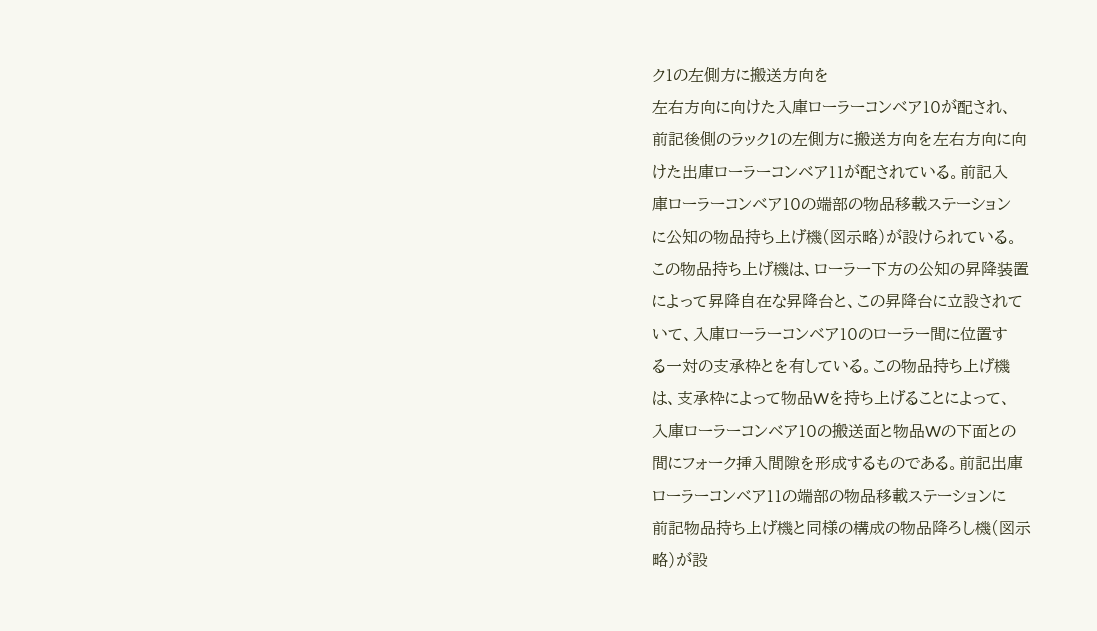ク1の左側方に搬送方向を
左右方向に向けた入庫ローラーコンベア10が配され、
前記後側のラック1の左側方に搬送方向を左右方向に向
けた出庫ローラーコンベア11が配されている。前記入
庫ローラーコンベア10の端部の物品移載ステーション
に公知の物品持ち上げ機(図示略)が設けられている。
この物品持ち上げ機は、ローラー下方の公知の昇降装置
によって昇降自在な昇降台と、この昇降台に立設されて
いて、入庫ローラーコンベア10のローラー間に位置す
る一対の支承枠とを有している。この物品持ち上げ機
は、支承枠によって物品Wを持ち上げることによって、
入庫ローラーコンベア10の搬送面と物品Wの下面との
間にフォーク挿入間隙を形成するものである。前記出庫
ローラーコンベア11の端部の物品移載ステーションに
前記物品持ち上げ機と同様の構成の物品降ろし機(図示
略)が設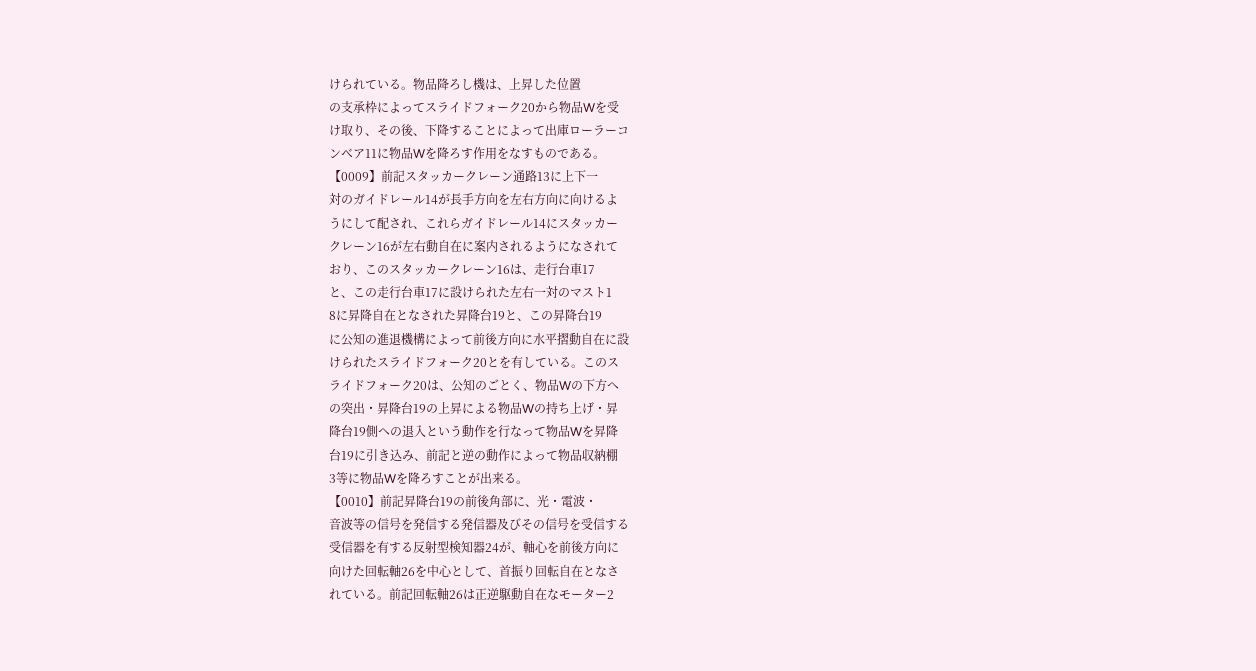けられている。物品降ろし機は、上昇した位置
の支承枠によってスライドフォーク20から物品Wを受
け取り、その後、下降することによって出庫ローラーコ
ンベア11に物品Wを降ろす作用をなすものである。
【0009】前記スタッカークレーン通路13に上下一
対のガイドレール14が長手方向を左右方向に向けるよ
うにして配され、これらガイドレール14にスタッカー
クレーン16が左右動自在に案内されるようになされて
おり、このスタッカークレーン16は、走行台車17
と、この走行台車17に設けられた左右一対のマスト1
8に昇降自在となされた昇降台19と、この昇降台19
に公知の進退機構によって前後方向に水平摺動自在に設
けられたスライドフォーク20とを有している。このス
ライドフォーク20は、公知のごとく、物品Wの下方へ
の突出・昇降台19の上昇による物品Wの持ち上げ・昇
降台19側への退入という動作を行なって物品Wを昇降
台19に引き込み、前記と逆の動作によって物品収納棚
3等に物品Wを降ろすことが出来る。
【0010】前記昇降台19の前後角部に、光・電波・
音波等の信号を発信する発信器及びその信号を受信する
受信器を有する反射型検知器24が、軸心を前後方向に
向けた回転軸26を中心として、首振り回転自在となさ
れている。前記回転軸26は正逆駆動自在なモーター2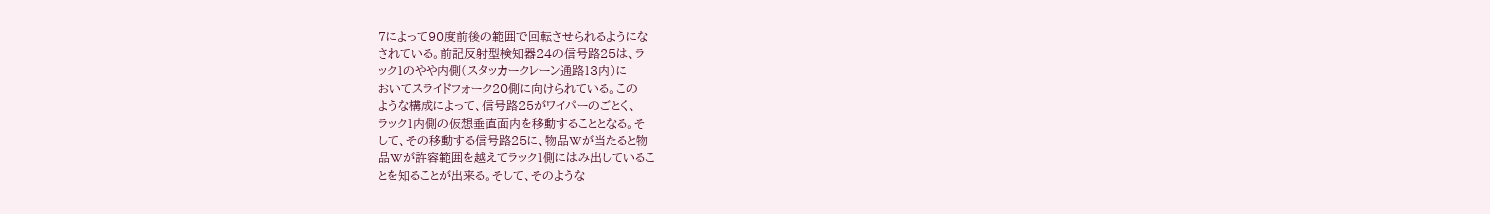7によって90度前後の範囲で回転させられるようにな
されている。前記反射型検知器24の信号路25は、ラ
ック1のやや内側(スタッカークレーン通路13内)に
おいてスライドフォーク20側に向けられている。この
ような構成によって、信号路25がワイパーのごとく、
ラック1内側の仮想垂直面内を移動することとなる。そ
して、その移動する信号路25に、物品Wが当たると物
品Wが許容範囲を越えてラック1側にはみ出しているこ
とを知ることが出来る。そして、そのような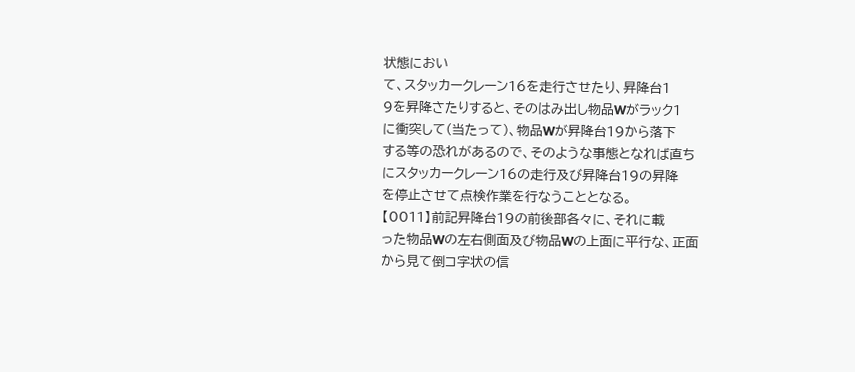状態におい
て、スタッカークレーン16を走行させたり、昇降台1
9を昇降さたりすると、そのはみ出し物品Wがラック1
に衝突して(当たって)、物品Wが昇降台19から落下
する等の恐れがあるので、そのような事態となれば直ち
にスタッカークレーン16の走行及び昇降台19の昇降
を停止させて点検作業を行なうこととなる。
【0011】前記昇降台19の前後部各々に、それに載
った物品Wの左右側面及び物品Wの上面に平行な、正面
から見て倒コ字状の信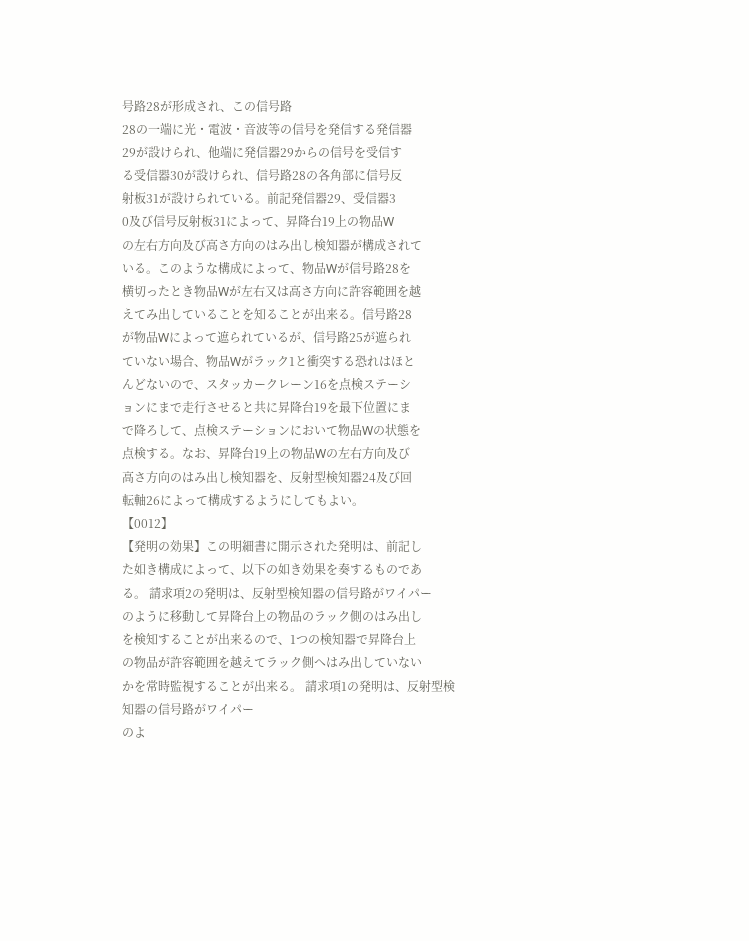号路28が形成され、この信号路
28の一端に光・電波・音波等の信号を発信する発信器
29が設けられ、他端に発信器29からの信号を受信す
る受信器30が設けられ、信号路28の各角部に信号反
射板31が設けられている。前記発信器29、受信器3
0及び信号反射板31によって、昇降台19上の物品W
の左右方向及び高さ方向のはみ出し検知器が構成されて
いる。このような構成によって、物品Wが信号路28を
横切ったとき物品Wが左右又は高さ方向に許容範囲を越
えてみ出していることを知ることが出来る。信号路28
が物品Wによって遮られているが、信号路25が遮られ
ていない場合、物品Wがラック1と衝突する恐れはほと
んどないので、スタッカークレーン16を点検ステーシ
ョンにまで走行させると共に昇降台19を最下位置にま
で降ろして、点検ステーションにおいて物品Wの状態を
点検する。なお、昇降台19上の物品Wの左右方向及び
高さ方向のはみ出し検知器を、反射型検知器24及び回
転軸26によって構成するようにしてもよい。
【0012】
【発明の効果】この明細書に開示された発明は、前記し
た如き構成によって、以下の如き効果を奏するものであ
る。 請求項2の発明は、反射型検知器の信号路がワイパー
のように移動して昇降台上の物品のラック側のはみ出し
を検知することが出来るので、1つの検知器で昇降台上
の物品が許容範囲を越えてラック側へはみ出していない
かを常時監視することが出来る。 請求項1の発明は、反射型検知器の信号路がワイパー
のよ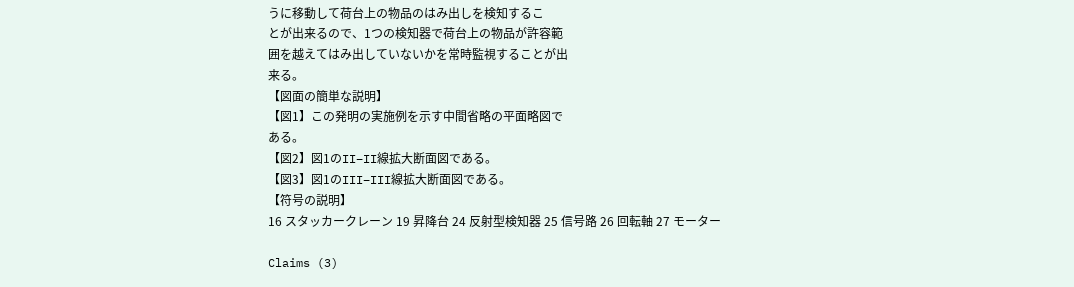うに移動して荷台上の物品のはみ出しを検知するこ
とが出来るので、1つの検知器で荷台上の物品が許容範
囲を越えてはみ出していないかを常時監視することが出
来る。
【図面の簡単な説明】
【図1】この発明の実施例を示す中間省略の平面略図で
ある。
【図2】図1のII−II線拡大断面図である。
【図3】図1のIII−III線拡大断面図である。
【符号の説明】
16 スタッカークレーン 19 昇降台 24 反射型検知器 25 信号路 26 回転軸 27 モーター

Claims (3)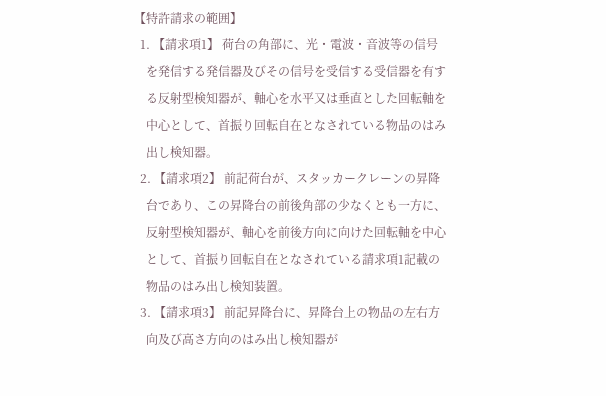【特許請求の範囲】
  1. 【請求項1】 荷台の角部に、光・電波・音波等の信号
    を発信する発信器及びその信号を受信する受信器を有す
    る反射型検知器が、軸心を水平又は垂直とした回転軸を
    中心として、首振り回転自在となされている物品のはみ
    出し検知器。
  2. 【請求項2】 前記荷台が、スタッカークレーンの昇降
    台であり、この昇降台の前後角部の少なくとも一方に、
    反射型検知器が、軸心を前後方向に向けた回転軸を中心
    として、首振り回転自在となされている請求項1記載の
    物品のはみ出し検知装置。
  3. 【請求項3】 前記昇降台に、昇降台上の物品の左右方
    向及び高さ方向のはみ出し検知器が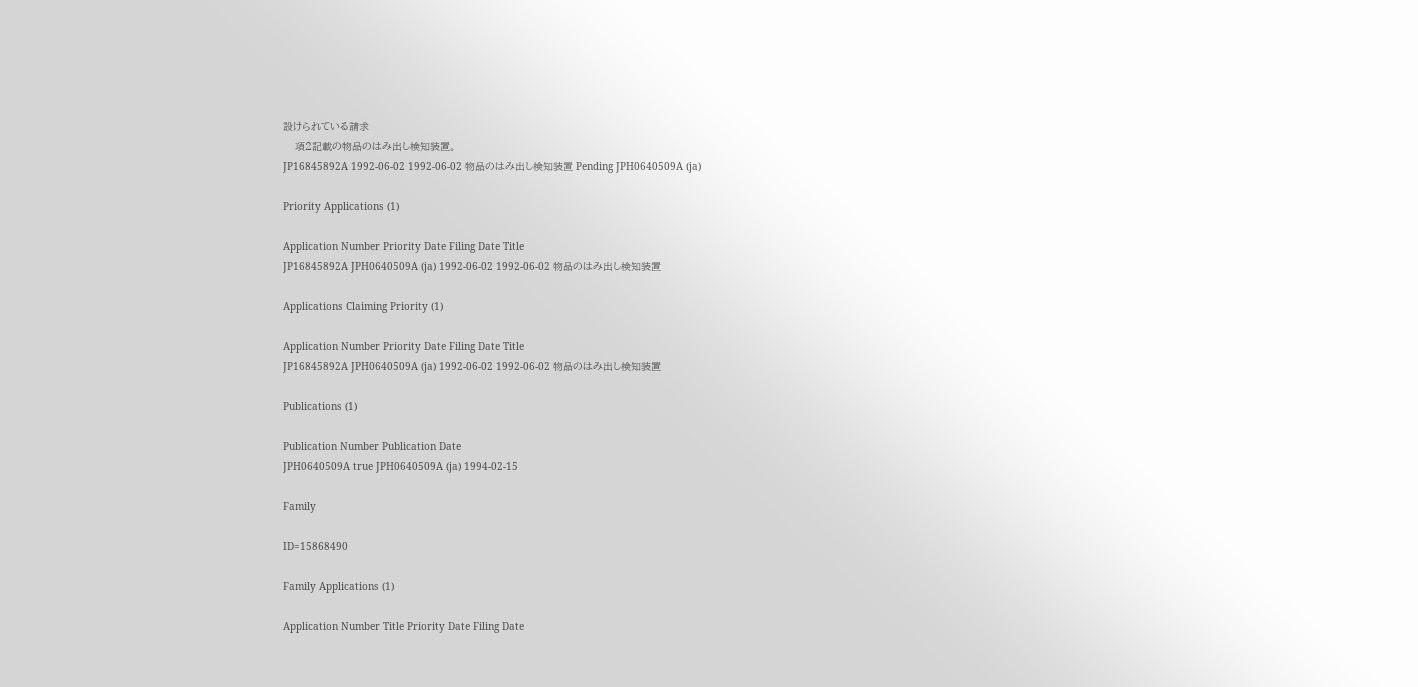設けられている請求
    項2記載の物品のはみ出し検知装置。
JP16845892A 1992-06-02 1992-06-02 物品のはみ出し検知装置 Pending JPH0640509A (ja)

Priority Applications (1)

Application Number Priority Date Filing Date Title
JP16845892A JPH0640509A (ja) 1992-06-02 1992-06-02 物品のはみ出し検知装置

Applications Claiming Priority (1)

Application Number Priority Date Filing Date Title
JP16845892A JPH0640509A (ja) 1992-06-02 1992-06-02 物品のはみ出し検知装置

Publications (1)

Publication Number Publication Date
JPH0640509A true JPH0640509A (ja) 1994-02-15

Family

ID=15868490

Family Applications (1)

Application Number Title Priority Date Filing Date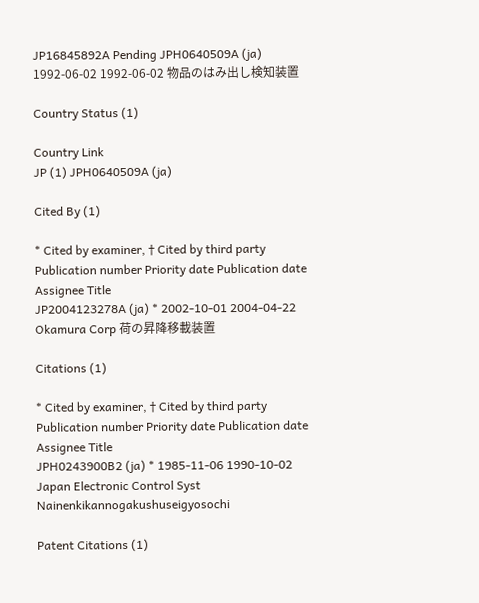JP16845892A Pending JPH0640509A (ja) 1992-06-02 1992-06-02 物品のはみ出し検知装置

Country Status (1)

Country Link
JP (1) JPH0640509A (ja)

Cited By (1)

* Cited by examiner, † Cited by third party
Publication number Priority date Publication date Assignee Title
JP2004123278A (ja) * 2002-10-01 2004-04-22 Okamura Corp 荷の昇降移載装置

Citations (1)

* Cited by examiner, † Cited by third party
Publication number Priority date Publication date Assignee Title
JPH0243900B2 (ja) * 1985-11-06 1990-10-02 Japan Electronic Control Syst Nainenkikannogakushuseigyosochi

Patent Citations (1)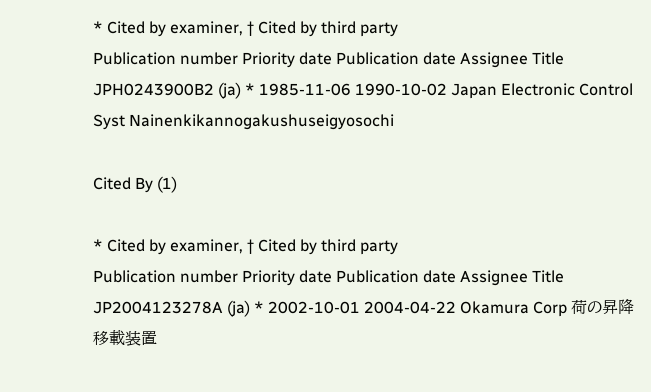* Cited by examiner, † Cited by third party
Publication number Priority date Publication date Assignee Title
JPH0243900B2 (ja) * 1985-11-06 1990-10-02 Japan Electronic Control Syst Nainenkikannogakushuseigyosochi

Cited By (1)

* Cited by examiner, † Cited by third party
Publication number Priority date Publication date Assignee Title
JP2004123278A (ja) * 2002-10-01 2004-04-22 Okamura Corp 荷の昇降移載装置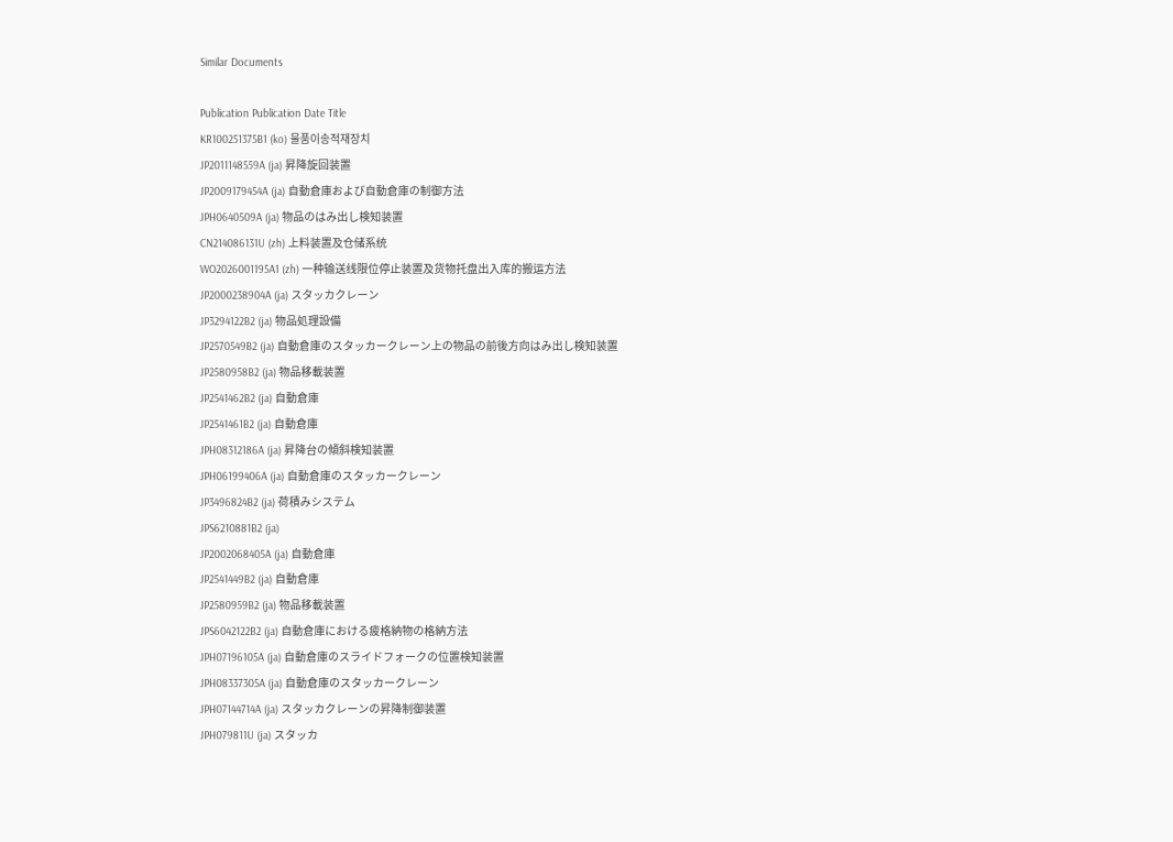Similar Documents

Publication Publication Date Title
KR100251375B1 (ko) 물품이송적재장치
JP2011148559A (ja) 昇降旋回装置
JP2009179454A (ja) 自動倉庫および自動倉庫の制御方法
JPH0640509A (ja) 物品のはみ出し検知装置
CN214086131U (zh) 上料装置及仓储系统
WO2026001195A1 (zh) 一种输送线限位停止装置及货物托盘出入库的搬运方法
JP2000238904A (ja) スタッカクレーン
JP3294122B2 (ja) 物品処理設備
JP2570549B2 (ja) 自動倉庫のスタッカークレーン上の物品の前後方向はみ出し検知装置
JP2580958B2 (ja) 物品移載装置
JP2541462B2 (ja) 自動倉庫
JP2541461B2 (ja) 自動倉庫
JPH08312186A (ja) 昇降台の傾斜検知装置
JPH06199406A (ja) 自動倉庫のスタッカークレーン
JP3496824B2 (ja) 荷積みシステム
JPS6210881B2 (ja)
JP2002068405A (ja) 自動倉庫
JP2541449B2 (ja) 自動倉庫
JP2580959B2 (ja) 物品移載装置
JPS6042122B2 (ja) 自動倉庫における疲格納物の格納方法
JPH07196105A (ja) 自動倉庫のスライドフォークの位置検知装置
JPH08337305A (ja) 自動倉庫のスタッカークレーン
JPH07144714A (ja) スタッカクレーンの昇降制御装置
JPH079811U (ja) スタッカ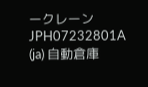ークレーン
JPH07232801A (ja) 自動倉庫